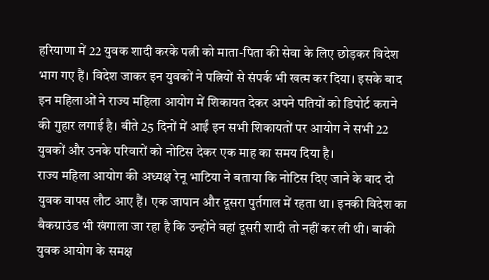हरियाणा में 22 युवक शादी करके पत्नी को माता-पिता की सेवा के लिए छोड़कर विदेश भाग गए हैं। विदेश जाकर इन युवकों ने पत्नियों से संपर्क भी खत्म कर दिया। इसके बाद इन महिलाओं ने राज्य महिला आयोग में शिकायत देकर अपने पतियों को डिपोर्ट कराने की गुहार लगाई है। बीते 25 दिनों में आईं इन सभी शिकायतों पर आयोग ने सभी 22 युवकों और उनके परिवारों को नोटिस देकर एक माह का समय दिया है।
राज्य महिला आयोग की अध्यक्ष रेनू भाटिया ने बताया कि नोटिस दिए जाने के बाद दो युवक वापस लौट आए हैं। एक जापान और दूसरा पुर्तगाल में रहता था। इनकी विदेश का बैकग्राउंड भी खंगाला जा रहा है कि उन्होंने वहां दूसरी शादी तो नहीं कर ली थी। बाकी युवक आयोग के समक्ष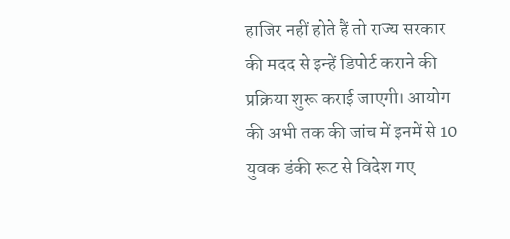हाजिर नहीं होते हैं तो राज्य सरकार की मदद से इन्हें डिपोर्ट कराने की प्रक्रिया शुरू कराई जाएगी। आयोग की अभी तक की जांच में इनमें से 10 युवक डंकी रूट से विदेश गए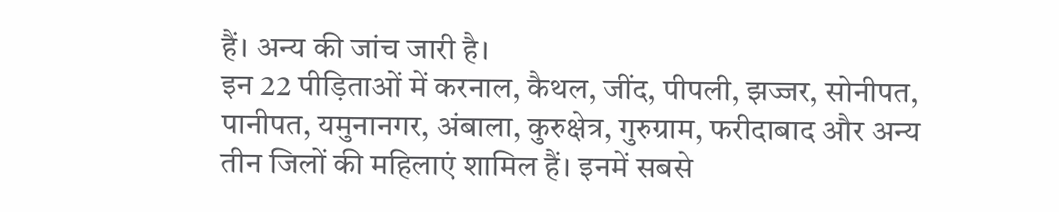हैं। अन्य की जांच जारी है।
इन 22 पीड़िताओं में करनाल, कैथल, जींद, पीपली, झज्जर, सोनीपत, पानीपत, यमुनानगर, अंबाला, कुरुक्षेत्र, गुरुग्राम, फरीदाबाद और अन्य तीन जिलों की महिलाएं शामिल हैं। इनमें सबसे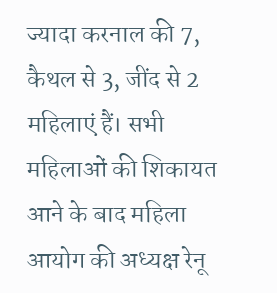ज्यादा करनाल की 7, कैथल से 3, जींद से 2 महिलाएं हैं। सभी महिलाओं की शिकायत आने के बाद महिला आयोग की अध्यक्ष रेनू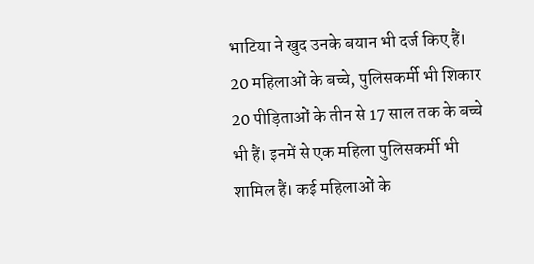भाटिया ने खुद उनके बयान भी दर्ज किए हैं।
20 महिलाओं के बच्चे, पुलिसकर्मी भी शिकार
20 पीड़िताओं के तीन से 17 साल तक के बच्चे भी हैं। इनमें से एक महिला पुलिसकर्मी भी शामिल हैं। कई महिलाओं के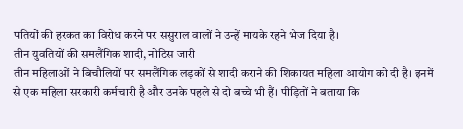पतियों की हरकत का विरोध करने पर ससुराल वालों ने उन्हें मायके रहने भेज दिया है।
तीन युवतियों की समलैंगिक शादी, नोटिस जारी
तीन महिलाओं ने बिचौलियों पर समलैंगिक लड़कों से शादी कराने की शिकायत महिला आयोग को दी है। इनमें से एक महिला सरकारी कर्मचारी है और उनके पहले से दो बच्चे भी हैं। पीड़ितों ने बताया कि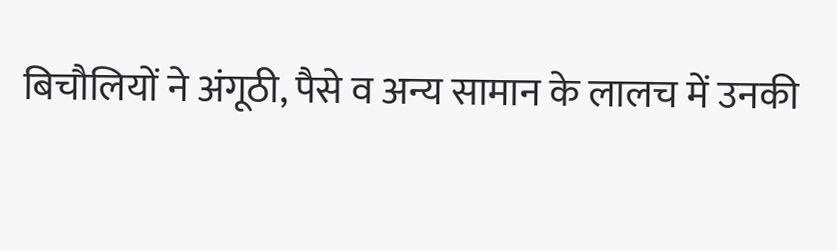बिचौलियों ने अंगूठी, पैसे व अन्य सामान के लालच में उनकी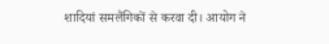शादियां समलैंगिकों से करवा दी। आयोग ने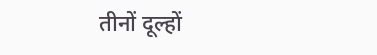तीनों दूल्हों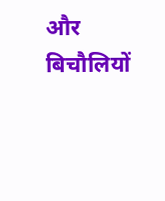और बिचौलियों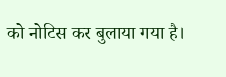को नोटिस कर बुलाया गया है।